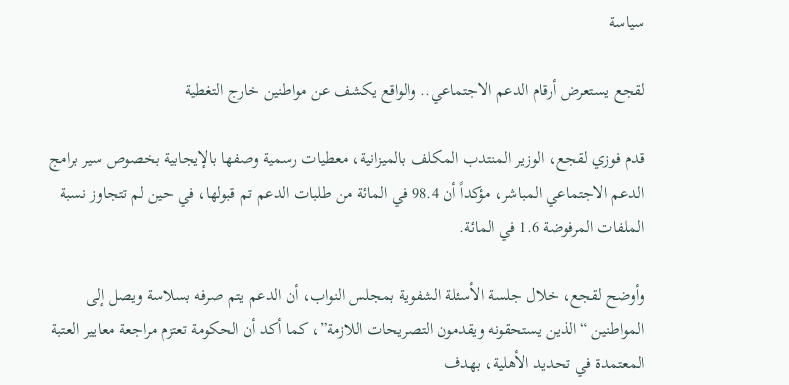سياسة

لقجع يستعرض أرقام الدعم الاجتماعي.. والواقع يكشف عن مواطنين خارج التغطية

قدم فوزي لقجع، الوزير المنتدب المكلف بالميزانية، معطيات رسمية وصفها بالإيجابية بخصوص سير برامج الدعم الاجتماعي المباشر، مؤكداً أن 98.4 في المائة من طلبات الدعم تم قبولها، في حين لم تتجاوز نسبة الملفات المرفوضة 1.6 في المائة.

وأوضح لقجع، خلال جلسة الأسئلة الشفوية بمجلس النواب، أن الدعم يتم صرفه بسلاسة ويصل إلى المواطنين “الذين يستحقونه ويقدمون التصريحات اللازمة”، كما أكد أن الحكومة تعتزم مراجعة معايير العتبة المعتمدة في تحديد الأهلية، بهدف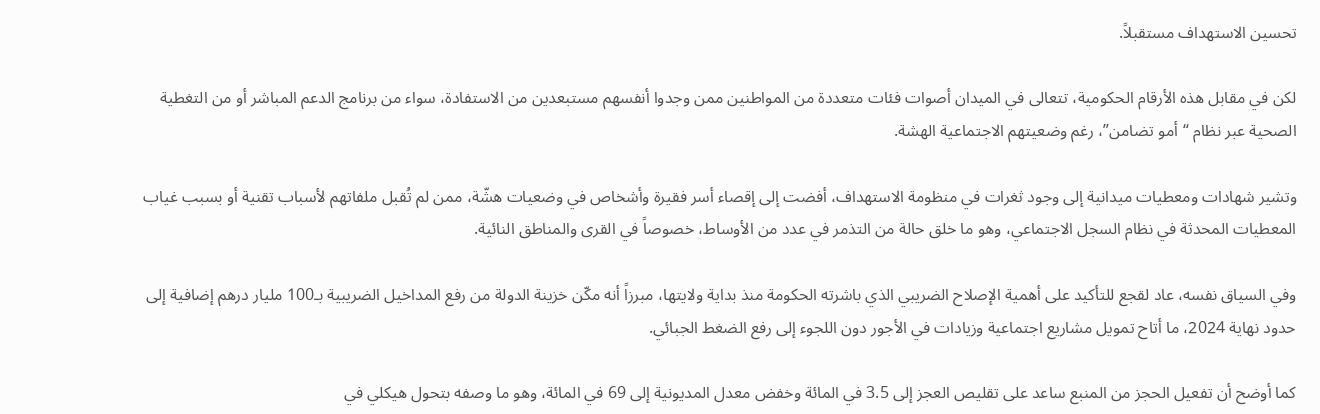تحسين الاستهداف مستقبلاً.

لكن في مقابل هذه الأرقام الحكومية، تتعالى في الميدان أصوات فئات متعددة من المواطنين ممن وجدوا أنفسهم مستبعدين من الاستفادة، سواء من برنامج الدعم المباشر أو من التغطية الصحية عبر نظام “أمو تضامن”، رغم وضعيتهم الاجتماعية الهشة.

وتشير شهادات ومعطيات ميدانية إلى وجود ثغرات في منظومة الاستهداف، أفضت إلى إقصاء أسر فقيرة وأشخاص في وضعيات هشّة، ممن لم تُقبل ملفاتهم لأسباب تقنية أو بسبب غياب المعطيات المحدثة في نظام السجل الاجتماعي، وهو ما خلق حالة من التذمر في عدد من الأوساط، خصوصاً في القرى والمناطق النائية.

وفي السياق نفسه، عاد لقجع للتأكيد على أهمية الإصلاح الضريبي الذي باشرته الحكومة منذ بداية ولايتها، مبرزاً أنه مكّن خزينة الدولة من رفع المداخيل الضريبية بـ100 مليار درهم إضافية إلى حدود نهاية 2024، ما أتاح تمويل مشاريع اجتماعية وزيادات في الأجور دون اللجوء إلى رفع الضغط الجبائي.

كما أوضح أن تفعيل الحجز من المنبع ساعد على تقليص العجز إلى 3.5 في المائة وخفض معدل المديونية إلى 69 في المائة، وهو ما وصفه بتحول هيكلي في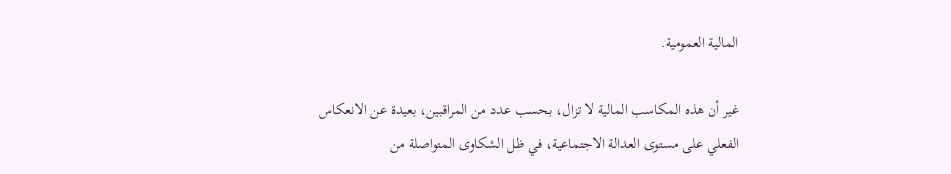المالية العمومية.

غير أن هذه المكاسب المالية لا تزال، بحسب عدد من المراقبين، بعيدة عن الانعكاس الفعلي على مستوى العدالة الاجتماعية، في ظل الشكاوى المتواصلة من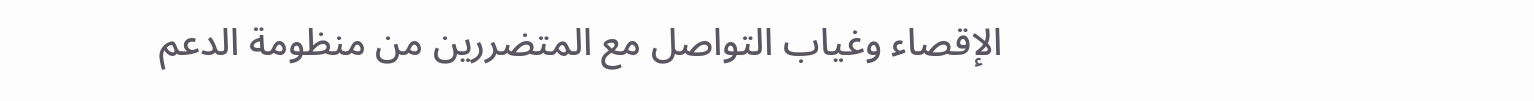الإقصاء وغياب التواصل مع المتضررين من منظومة الدعم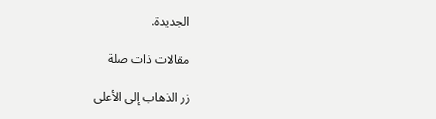الجديدة.

مقالات ذات صلة

زر الذهاب إلى الأعلى